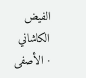الفيض الكاشاني · الأصفى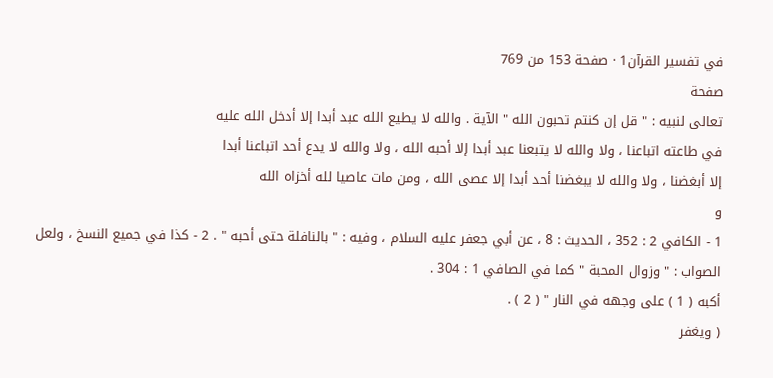في تفسير القرآن1 · صفحة 153 من 769
صفحة
تعالى لنبيه : " قل إن كنتم تحبون الله " الآية . والله لا يطيع الله عبد أبدا إلا أدخل الله عليه
في طاعته اتباعنا ، ولا والله لا يتبعنا عبد أبدا إلا أحبه الله ، ولا والله لا يدع أحد اتباعنا أبدا
إلا أبغضنا ، ولا والله لا يبغضنا أحد أبدا إلا عصى الله ، ومن مات عاصيا لله أخزاه الله
و
1 - الكافي 2 : 352 ، الحديث : 8 ، عن أبي جعفر عليه السلام ، وفيه : " بالنافلة حتى أحبه " . 2 - كذا في جميع النسخ ، ولعل الصواب : " وزوال المحبة " كما في الصافي 1 : 304 .
أكبه ( 1 ) على وجهه في النار " ( 2 ) .
( ويغفر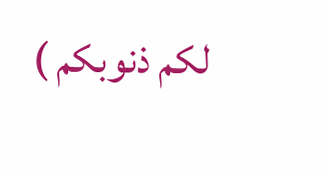لكم ذنوبكم )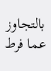بالتجاوز عما فرط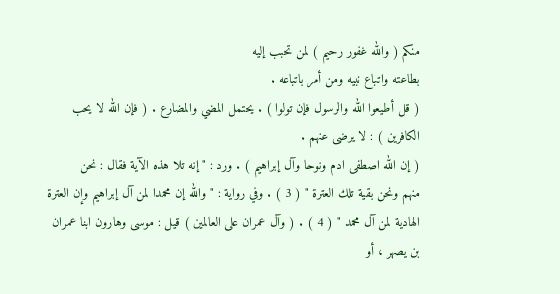منكم ( والله غفور رحيم ) لمن تحبب إليه
بطاعته واتباع نبيه ومن أمر باتباعه .
( قل أطيعوا الله والرسول فإن تولوا ) . يحتمل المضي والمضارع . ( فإن الله لا يحب
الكافرين ) : لا يرضى عنهم .
( إن الله اصطفى ادم ونوحا وآل إبراهيم ) . ورد : " إنه تلا هذه الآية فقال : نحن
منهم ونحن بقية تلك العترة " ( 3 ) . وفي رواية : " والله إن محمدا لمن آل إبراهيم وإن العترة
الهادية لمن آل محمد " ( 4 ) . ( وآل عمران على العالمين ) قيل : موسى وهارون ابنا عمران
بن يصهر ، أو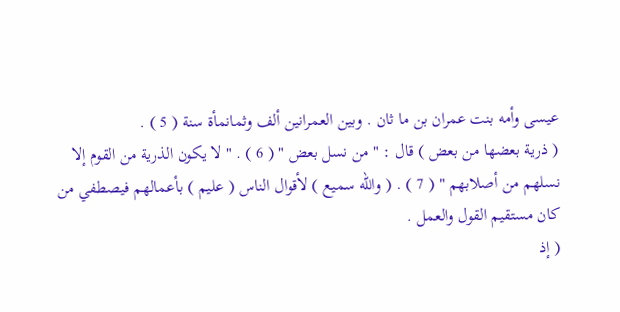عيسى وأمه بنت عمران بن ما ثان . وبين العمرانين ألف وثمانمأة سنة ( 5 ) .
( ذرية بعضها من بعض ) قال : " من نسل بعض " ( 6 ) . " لا يكون الذرية من القوم إلا
نسلهم من أصلابهم " ( 7 ) . ( والله سميع ) لأقوال الناس ( عليم ) بأعمالهم فيصطفي من
كان مستقيم القول والعمل .
( إذ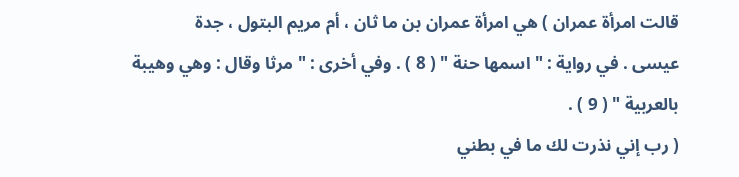قالت امرأة عمران ) هي امرأة عمران بن ما ثان ، أم مريم البتول ، جدة
عيسى . في رواية : " اسمها حنة " ( 8 ) . وفي أخرى : " مرثا وقال : وهي وهيبة بالعربية " ( 9 ) .
( رب إني نذرت لك ما في بطني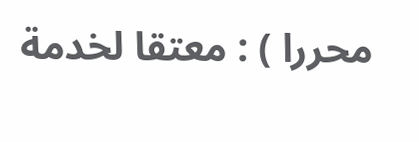محررا ) : معتقا لخدمة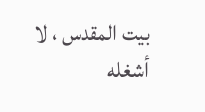بيت المقدس ، لا أشغله